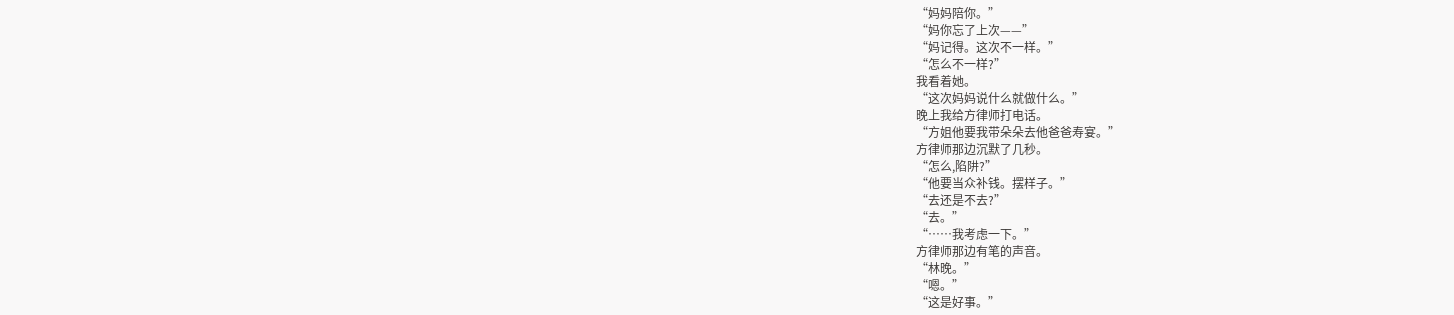“妈妈陪你。”
“妈你忘了上次——”
“妈记得。这次不一样。”
“怎么不一样?”
我看着她。
“这次妈妈说什么就做什么。”
晚上我给方律师打电话。
“方姐他要我带朵朵去他爸爸寿宴。”
方律师那边沉默了几秒。
“怎么,陷阱?”
“他要当众补钱。摆样子。”
“去还是不去?”
“去。”
“……我考虑一下。”
方律师那边有笔的声音。
“林晚。”
“嗯。”
“这是好事。”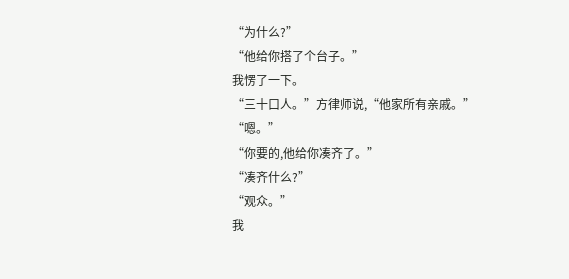“为什么?”
“他给你搭了个台子。”
我愣了一下。
“三十口人。”方律师说,“他家所有亲戚。”
“嗯。”
“你要的,他给你凑齐了。”
“凑齐什么?”
“观众。”
我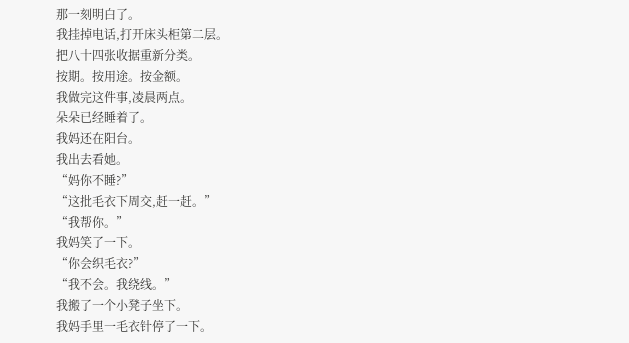那一刻明白了。
我挂掉电话,打开床头柜第二层。
把八十四张收据重新分类。
按期。按用途。按金额。
我做完这件事,凌晨两点。
朵朵已经睡着了。
我妈还在阳台。
我出去看她。
“妈你不睡?”
“这批毛衣下周交,赶一赶。”
“我帮你。”
我妈笑了一下。
“你会织毛衣?”
“我不会。我绕线。”
我搬了一个小凳子坐下。
我妈手里一毛衣针停了一下。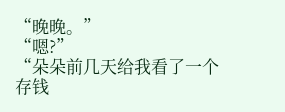“晚晚。”
“嗯?”
“朵朵前几天给我看了一个存钱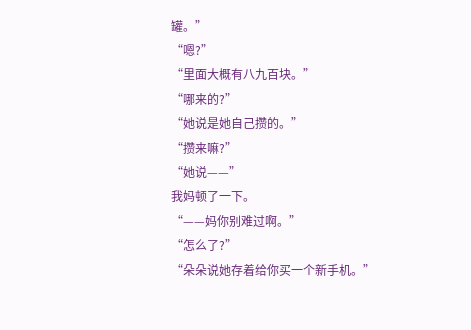罐。”
“嗯?”
“里面大概有八九百块。”
“哪来的?”
“她说是她自己攒的。”
“攒来嘛?”
“她说——”
我妈顿了一下。
“——妈你别难过啊。”
“怎么了?”
“朵朵说她存着给你买一个新手机。”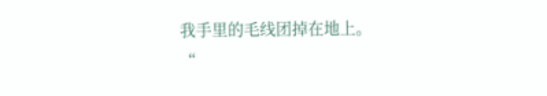我手里的毛线团掉在地上。
“